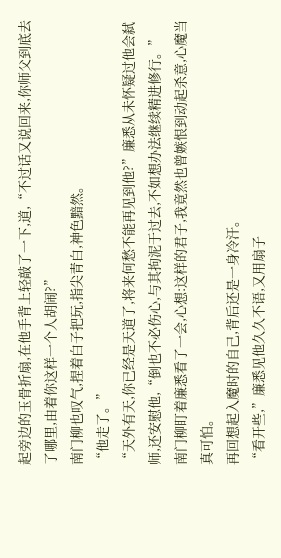起旁边的玉骨折扇,在他手背上轻敲了一下,道,“不过话又说回来,你师父到底去了哪里,由着你这样一个人胡闹?”
南门柳也叹气,捏着白子把玩,指尖青白,神色黯然。
“他走了。”
“天外有天,你已经是天道了,将来何愁不能再见到他?”廉悉从未怀疑过他会弑师,还安慰他,“倒也不必伤心,与其拘泥于过去,不如想办法继续精进修行。”
南门柳盯着廉悉看了一会,心想:这样的君子,我竟然也曾嫉恨到动起杀意,心魔当真可怕。
再回想起入魔时的自己,背后还是一身冷汗。
“看开些,”廉悉见他久久不语,又用扇子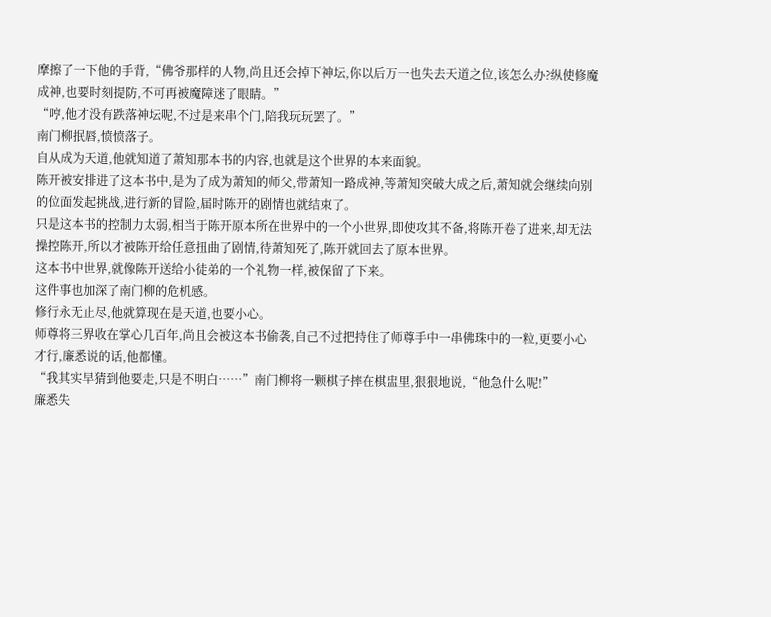摩擦了一下他的手背,“佛爷那样的人物,尚且还会掉下神坛,你以后万一也失去天道之位,该怎么办?纵使修魔成神,也要时刻提防,不可再被魔障迷了眼睛。”
“哼,他才没有跌落神坛呢,不过是来串个门,陪我玩玩罢了。”
南门柳抿唇,愤愤落子。
自从成为天道,他就知道了萧知那本书的内容,也就是这个世界的本来面貌。
陈开被安排进了这本书中,是为了成为萧知的师父,带萧知一路成神,等萧知突破大成之后,萧知就会继续向别的位面发起挑战,进行新的冒险,届时陈开的剧情也就结束了。
只是这本书的控制力太弱,相当于陈开原本所在世界中的一个小世界,即使攻其不备,将陈开卷了进来,却无法操控陈开,所以才被陈开给任意扭曲了剧情,待萧知死了,陈开就回去了原本世界。
这本书中世界,就像陈开送给小徒弟的一个礼物一样,被保留了下来。
这件事也加深了南门柳的危机感。
修行永无止尽,他就算现在是天道,也要小心。
师尊将三界收在掌心几百年,尚且会被这本书偷袭,自己不过把持住了师尊手中一串佛珠中的一粒,更要小心才行,廉悉说的话,他都懂。
“我其实早猜到他要走,只是不明白……”南门柳将一颗棋子摔在棋盅里,狠狠地说,“他急什么呢!”
廉悉失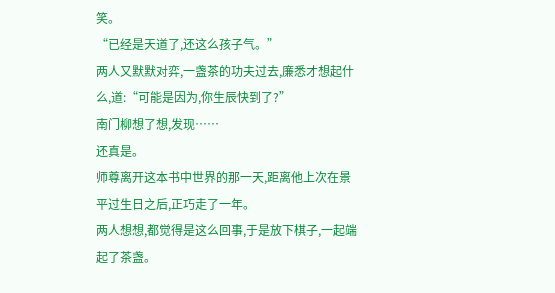笑。
“已经是天道了,还这么孩子气。”
两人又默默对弈,一盏茶的功夫过去,廉悉才想起什么,道:“可能是因为,你生辰快到了?”
南门柳想了想,发现……
还真是。
师尊离开这本书中世界的那一天,距离他上次在景平过生日之后,正巧走了一年。
两人想想,都觉得是这么回事,于是放下棋子,一起端起了茶盏。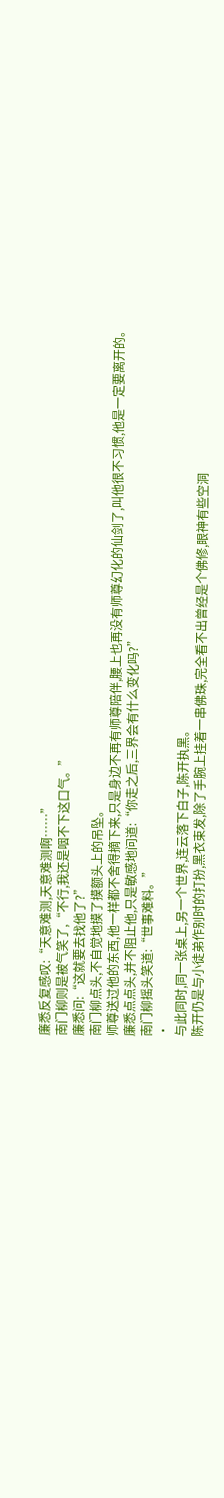廉悉反复感叹:“天意难测,天意难测啊……”
南门柳则是被气笑了,“不行,我还是咽不下这口气。”
廉悉问:“这就要去找他了?”
南门柳点头,不自觉地摸了摸额头上的吊坠。
师尊送过他的东西,他一样都不舍得摘下来,只是身边不再有师尊陪伴,腰上也再没有师尊幻化的仙剑了,叫他很不习惯,他是一定要离开的。
廉悉点点头,并不阻止他,只是敏感地问道:“你走之后,三界会有什么变化吗?”
南门柳摇头笑道:“世事难料。”
·
与此同时,同一张桌上,另一个世界,连云落下白子,陈开执黑。
陈开仍是与小徒弟作别时的打扮,黑衣束发,除了手腕上挂着一串佛珠,完全看不出曾经是个佛修,眼神有些空洞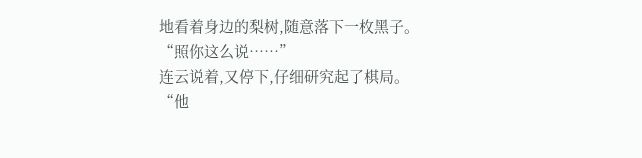地看着身边的梨树,随意落下一枚黑子。
“照你这么说……”
连云说着,又停下,仔细研究起了棋局。
“他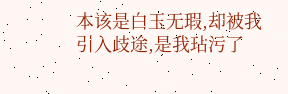本该是白玉无瑕,却被我引入歧途,是我玷污了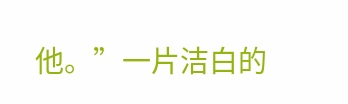他。”一片洁白的